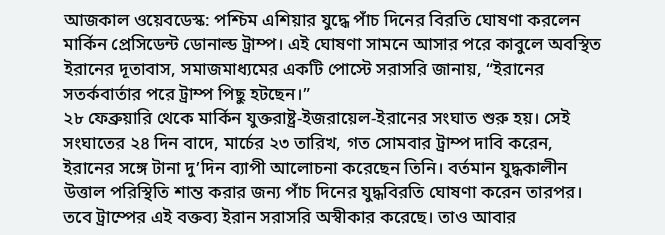আজকাল ওয়েবডেস্ক: পশ্চিম এশিয়ার যুদ্ধে পাঁচ দিনের বিরতি ঘোষণা করলেন মার্কিন প্রেসিডেন্ট ডোনাল্ড ট্রাম্প। এই ঘোষণা সামনে আসার পরে কাবুলে অবস্থিত ইরানের দূতাবাস, সমাজমাধ্যমের একটি পোস্টে সরাসরি জানায়, “ইরানের সতর্কবার্তার পরে ট্রাম্প পিছু হটছেন।”
২৮ ফেব্রুয়ারি থেকে মার্কিন যুক্তরাষ্ট্র-ইজরায়েল-ইরানের সংঘাত শুরু হয়। সেই সংঘাতের ২৪ দিন বাদে, মার্চের ২৩ তারিখ, গত সোমবার ট্রাম্প দাবি করেন, ইরানের সঙ্গে টানা দু’দিন ব্যাপী আলোচনা করেছেন তিনি। বর্তমান যুদ্ধকালীন উত্তাল পরিস্থিতি শান্ত করার জন্য পাঁচ দিনের যুদ্ধবিরতি ঘোষণা করেন তারপর। তবে ট্রাম্পের এই বক্তব্য ইরান সরাসরি অস্বীকার করেছে। তাও আবার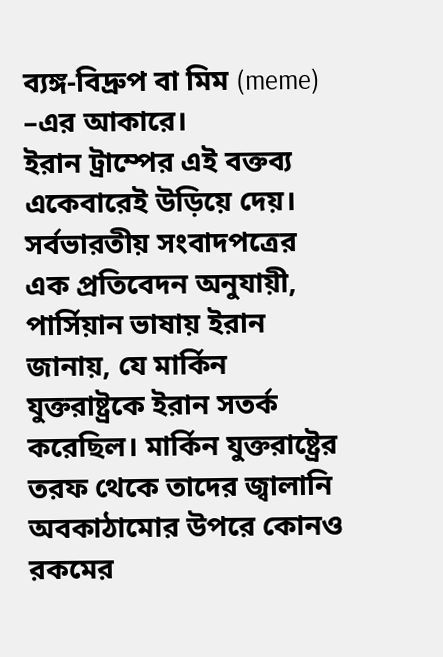ব্যঙ্গ-বিদ্রুপ বা মিম (meme) –এর আকারে।
ইরান ট্রাম্পের এই বক্তব্য একেবারেই উড়িয়ে দেয়। সর্বভারতীয় সংবাদপত্রের এক প্রতিবেদন অনুযায়ী, পার্সিয়ান ভাষায় ইরান জানায়, যে মার্কিন যুক্তরাষ্ট্রকে ইরান সতর্ক করেছিল। মার্কিন যুক্তরাষ্ট্রের তরফ থেকে তাদের জ্বালানি অবকাঠামোর উপরে কোনও রকমের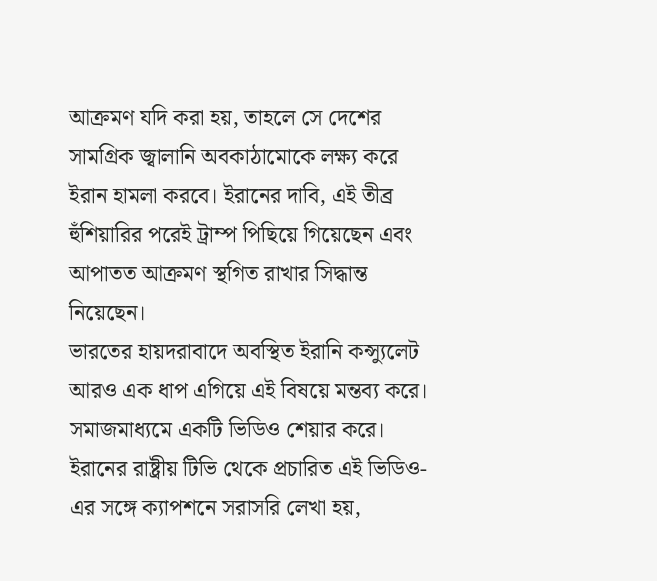আক্রমণ যদি করা হয়, তাহলে সে দেশের সামগ্রিক জ্বালানি অবকাঠামোকে লক্ষ্য করে ইরান হামলা করবে। ইরানের দাবি, এই তীব্র হুঁশিয়ারির পরেই ট্রাম্প পিছিয়ে গিয়েছেন এবং আপাতত আক্রমণ স্থগিত রাখার সিদ্ধান্ত নিয়েছেন।
ভারতের হায়দরাবাদে অবস্থিত ইরানি কন্স্যুলেট আরও এক ধাপ এগিয়ে এই বিষয়ে মন্তব্য করে। সমাজমাধ্যমে একটি ভিডিও শেয়ার করে। ইরানের রাষ্ট্রীয় টিভি থেকে প্রচারিত এই ভিডিও-এর সঙ্গে ক্যাপশনে সরাসরি লেখা হয়,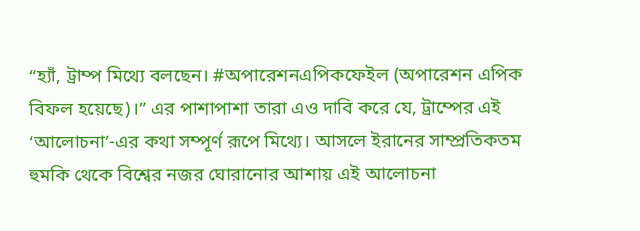“হ্যাঁ, ট্রাম্প মিথ্যে বলছেন। #অপারেশনএপিকফেইল (অপারেশন এপিক বিফল হয়েছে)।” এর পাশাপাশা তারা এও দাবি করে যে, ট্রাম্পের এই ‘আলোচনা’-এর কথা সম্পূর্ণ রূপে মিথ্যে। আসলে ইরানের সাম্প্রতিকতম হুমকি থেকে বিশ্বের নজর ঘোরানোর আশায় এই আলোচনা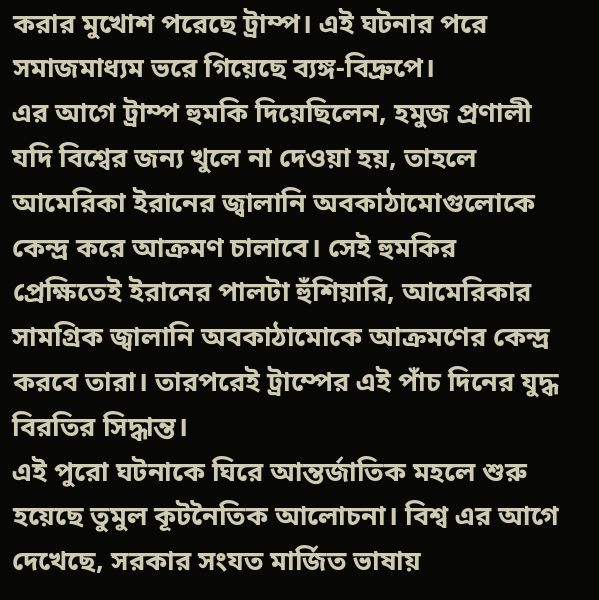করার মুখোশ পরেছে ট্রাম্প। এই ঘটনার পরে সমাজমাধ্যম ভরে গিয়েছে ব্যঙ্গ-বিদ্রুপে।
এর আগে ট্রাম্প হুমকি দিয়েছিলেন, হমুজ প্রণালী যদি বিশ্বের জন্য খুলে না দেওয়া হয়, তাহলে আমেরিকা ইরানের জ্বালানি অবকাঠামোগুলোকে কেন্দ্র করে আক্রমণ চালাবে। সেই হুমকির প্রেক্ষিতেই ইরানের পালটা হুঁশিয়ারি, আমেরিকার সামগ্রিক জ্বালানি অবকাঠামোকে আক্রমণের কেন্দ্র করবে তারা। তারপরেই ট্রাম্পের এই পাঁচ দিনের যুদ্ধ বিরতির সিদ্ধান্ত।
এই পুরো ঘটনাকে ঘিরে আন্তর্জাতিক মহলে শুরু হয়েছে তুমুল কূটনৈতিক আলোচনা। বিশ্ব এর আগে দেখেছে, সরকার সংযত মার্জিত ভাষায়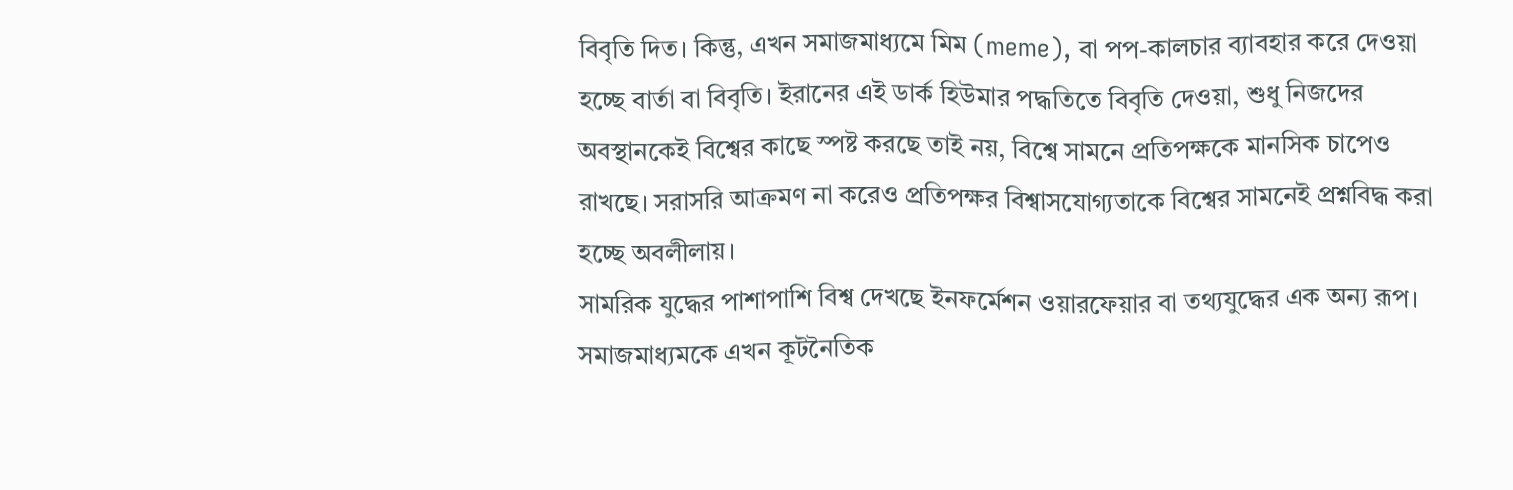বিবৃতি দিত। কিন্তু, এখন সমাজমাধ্যমে মিম (meme), বা পপ-কালচার ব্যাবহার করে দেওয়া হচ্ছে বার্তা বা বিবৃতি। ইরানের এই ডার্ক হিউমার পদ্ধতিতে বিবৃতি দেওয়া, শুধু নিজদের অবস্থানকেই বিশ্বের কাছে স্পষ্ট করছে তাই নয়, বিশ্বে সামনে প্রতিপক্ষকে মানসিক চাপেও রাখছে। সরাসরি আক্রমণ না করেও প্রতিপক্ষর বিশ্বাসযোগ্যতাকে বিশ্বের সামনেই প্রশ্নবিদ্ধ করা হচ্ছে অবলীলায়।
সামরিক যুদ্ধের পাশাপাশি বিশ্ব দেখছে ইনফর্মেশন ওয়ারফেয়ার বা তথ্যযুদ্ধের এক অন্য রূপ। সমাজমাধ্যমকে এখন কূটনৈতিক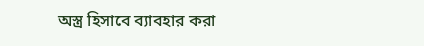অস্ত্র হিসাবে ব্যাবহার করা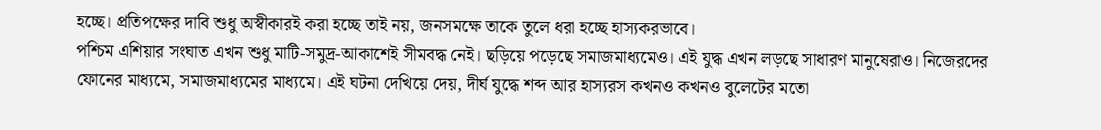হচ্ছে। প্রতিপক্ষের দাবি শুধু অস্বীকারই করা হচ্ছে তাই নয়, জনসমক্ষে তাকে তুলে ধরা হচ্ছে হাস্যকরভাবে।
পশ্চিম এশিয়ার সংঘাত এখন শুধু মাটি-সমুদ্র-আকাশেই সীমবদ্ধ নেই। ছড়িয়ে পড়েছে সমাজমাধ্যমেও। এই যুদ্ধ এখন লড়ছে সাধারণ মানুষেরাও। নিজেরদের ফোনের মাধ্যমে, সমাজমাধ্যমের মাধ্যমে। এই ঘটনা দেখিয়ে দেয়, দীর্ঘ যুদ্ধে শব্দ আর হাস্যরস কখনও কখনও বুলেটের মতো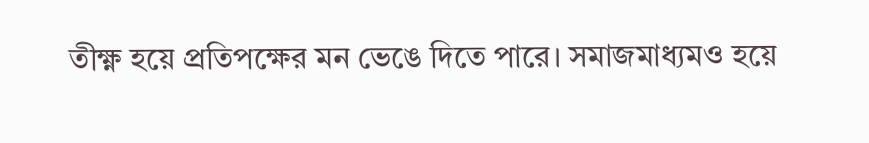তীক্ষ্ণ হয়ে প্রতিপক্ষের মন ভেঙে দিতে পারে। সমাজমাধ্যমও হয়ে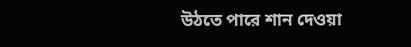উঠতে পারে শান দেওয়া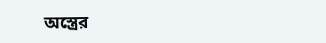অস্ত্রের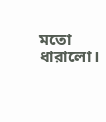মতো ধারালো।